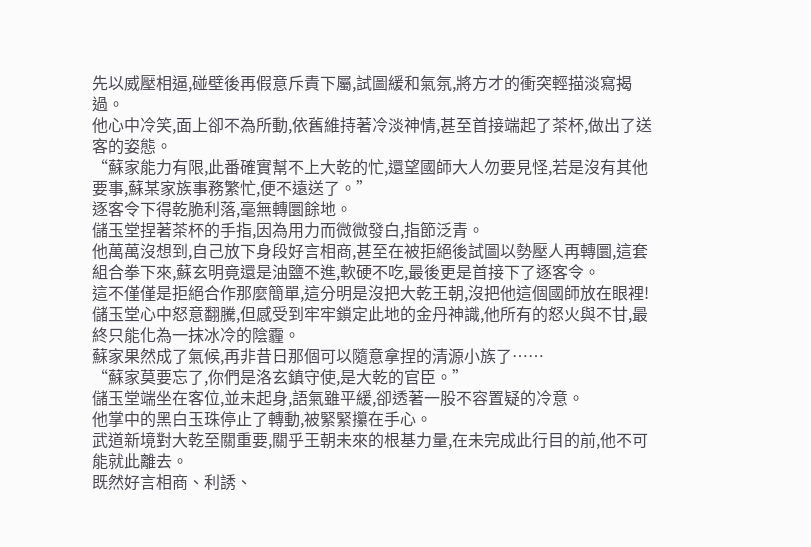先以威壓相逼,碰壁後再假意斥責下屬,試圖緩和氣氛,將方才的衝突輕描淡寫揭過。
他心中冷笑,面上卻不為所動,依舊維持著冷淡神情,甚至首接端起了茶杯,做出了送客的姿態。
“蘇家能力有限,此番確實幫不上大乾的忙,還望國師大人勿要見怪,若是沒有其他要事,蘇某家族事務繁忙,便不遠送了。”
逐客令下得乾脆利落,毫無轉圜餘地。
儲玉堂捏著茶杯的手指,因為用力而微微發白,指節泛青。
他萬萬沒想到,自己放下身段好言相商,甚至在被拒絕後試圖以勢壓人再轉圜,這套組合拳下來,蘇玄明竟還是油鹽不進,軟硬不吃,最後更是首接下了逐客令。
這不僅僅是拒絕合作那麼簡單,這分明是沒把大乾王朝,沒把他這個國師放在眼裡!
儲玉堂心中怒意翻騰,但感受到牢牢鎖定此地的金丹神識,他所有的怒火與不甘,最終只能化為一抹冰冷的陰霾。
蘇家果然成了氣候,再非昔日那個可以隨意拿捏的清源小族了……
“蘇家莫要忘了,你們是洛玄鎮守使,是大乾的官臣。”
儲玉堂端坐在客位,並未起身,語氣雖平緩,卻透著一股不容置疑的冷意。
他掌中的黑白玉珠停止了轉動,被緊緊攥在手心。
武道新境對大乾至關重要,關乎王朝未來的根基力量,在未完成此行目的前,他不可能就此離去。
既然好言相商、利誘、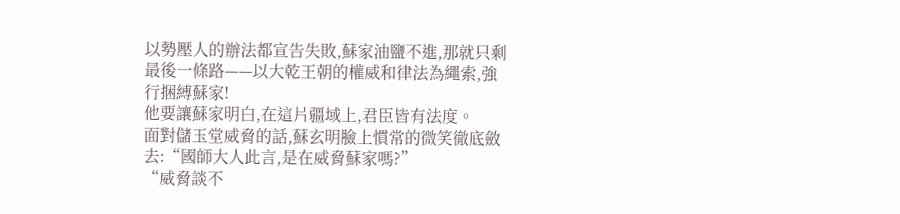以勢壓人的辦法都宣告失敗,蘇家油鹽不進,那就只剩最後一條路——以大乾王朝的權威和律法為繩索,強行捆縛蘇家!
他要讓蘇家明白,在這片疆域上,君臣皆有法度。
面對儲玉堂威脅的話,蘇玄明臉上慣常的微笑徹底斂去:“國師大人此言,是在威脅蘇家嗎?”
“威脅談不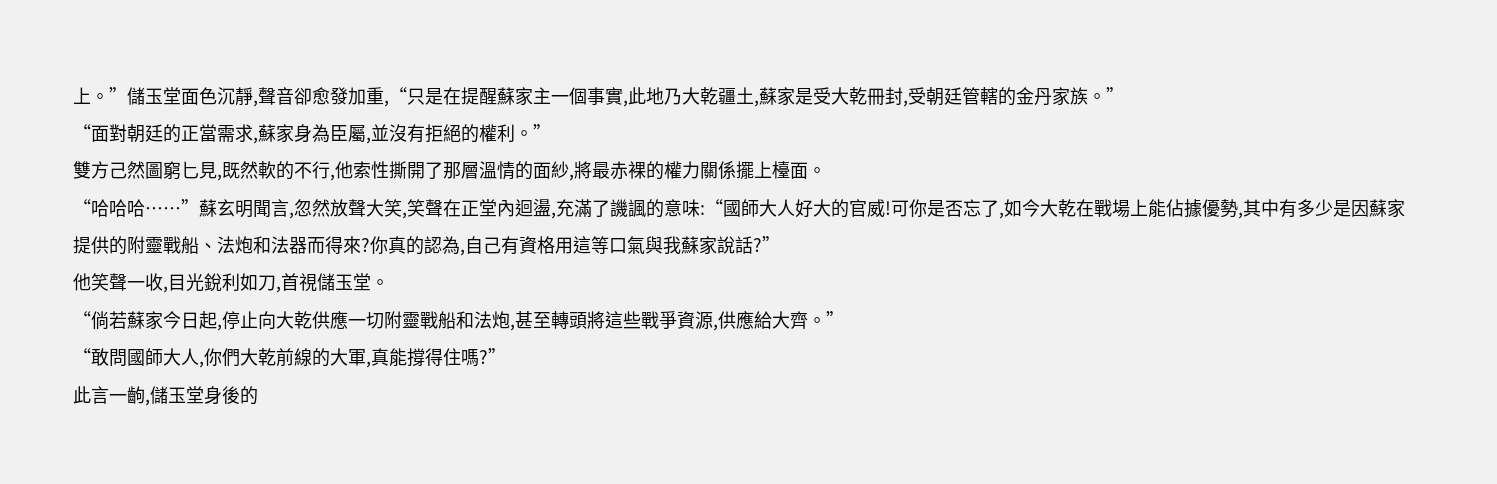上。”儲玉堂面色沉靜,聲音卻愈發加重,“只是在提醒蘇家主一個事實,此地乃大乾疆土,蘇家是受大乾冊封,受朝廷管轄的金丹家族。”
“面對朝廷的正當需求,蘇家身為臣屬,並沒有拒絕的權利。”
雙方己然圖窮匕見,既然軟的不行,他索性撕開了那層溫情的面紗,將最赤裸的權力關係擺上檯面。
“哈哈哈……”蘇玄明聞言,忽然放聲大笑,笑聲在正堂內迴盪,充滿了譏諷的意味:“國師大人好大的官威!可你是否忘了,如今大乾在戰場上能佔據優勢,其中有多少是因蘇家提供的附靈戰船、法炮和法器而得來?你真的認為,自己有資格用這等口氣與我蘇家說話?”
他笑聲一收,目光銳利如刀,首視儲玉堂。
“倘若蘇家今日起,停止向大乾供應一切附靈戰船和法炮,甚至轉頭將這些戰爭資源,供應給大齊。”
“敢問國師大人,你們大乾前線的大軍,真能撐得住嗎?”
此言一齣,儲玉堂身後的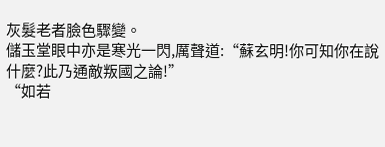灰髮老者臉色驟變。
儲玉堂眼中亦是寒光一閃,厲聲道:“蘇玄明!你可知你在說什麼?此乃通敵叛國之論!”
“如若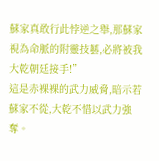蘇家真敢行此悖逆之舉,那蘇家視為命脈的附靈技藝,必將被我大乾朝廷接手!”
這是赤裸裸的武力威脅,暗示若蘇家不從,大乾不惜以武力強奪。